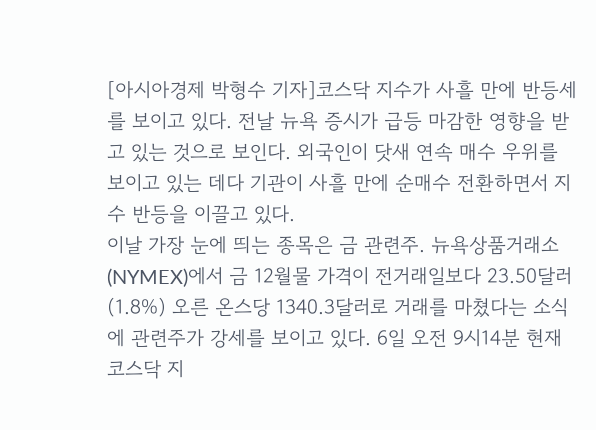[아시아경제 박형수 기자]코스닥 지수가 사흘 만에 반등세를 보이고 있다. 전날 뉴욕 증시가 급등 마감한 영향을 받고 있는 것으로 보인다. 외국인이 닷새 연속 매수 우위를 보이고 있는 데다 기관이 사흘 만에 순매수 전환하면서 지수 반등을 이끌고 있다.
이날 가장 눈에 띄는 종목은 금 관련주. 뉴욕상품거래소(NYMEX)에서 금 12월물 가격이 전거래일보다 23.50달러(1.8%) 오른 온스당 1340.3달러로 거래를 마쳤다는 소식에 관련주가 강세를 보이고 있다. 6일 오전 9시14분 현재 코스닥 지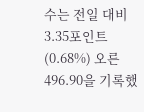수는 전일 대비 3.35포인트(0.68%) 오른 496.90을 기록했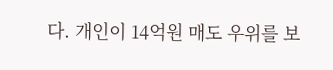다. 개인이 14억원 매도 우위를 보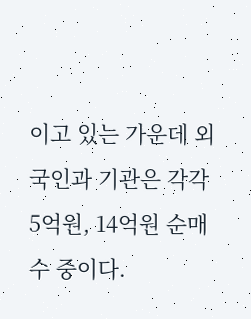이고 있는 가운데 외국인과 기관은 각각 5억원, 14억원 순매수 중이다.